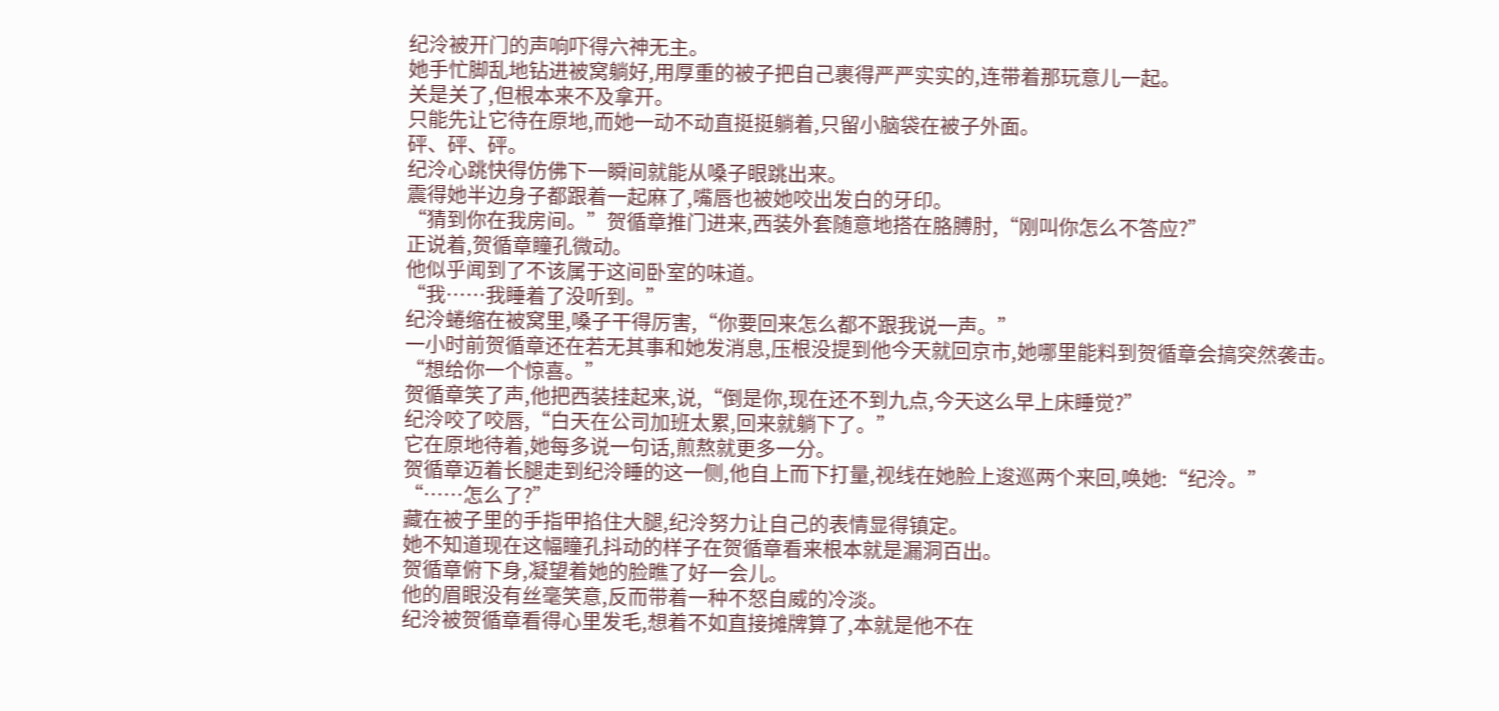纪泠被开门的声响吓得六神无主。
她手忙脚乱地钻进被窝躺好,用厚重的被子把自己裹得严严实实的,连带着那玩意儿一起。
关是关了,但根本来不及拿开。
只能先让它待在原地,而她一动不动直挺挺躺着,只留小脑袋在被子外面。
砰、砰、砰。
纪泠心跳快得仿佛下一瞬间就能从嗓子眼跳出来。
震得她半边身子都跟着一起麻了,嘴唇也被她咬出发白的牙印。
“猜到你在我房间。”贺循章推门进来,西装外套随意地搭在胳膊肘,“刚叫你怎么不答应?”
正说着,贺循章瞳孔微动。
他似乎闻到了不该属于这间卧室的味道。
“我……我睡着了没听到。”
纪泠蜷缩在被窝里,嗓子干得厉害,“你要回来怎么都不跟我说一声。”
一小时前贺循章还在若无其事和她发消息,压根没提到他今天就回京市,她哪里能料到贺循章会搞突然袭击。
“想给你一个惊喜。”
贺循章笑了声,他把西装挂起来,说,“倒是你,现在还不到九点,今天这么早上床睡觉?”
纪泠咬了咬唇,“白天在公司加班太累,回来就躺下了。”
它在原地待着,她每多说一句话,煎熬就更多一分。
贺循章迈着长腿走到纪泠睡的这一侧,他自上而下打量,视线在她脸上逡巡两个来回,唤她:“纪泠。”
“……怎么了?”
藏在被子里的手指甲掐住大腿,纪泠努力让自己的表情显得镇定。
她不知道现在这幅瞳孔抖动的样子在贺循章看来根本就是漏洞百出。
贺循章俯下身,凝望着她的脸瞧了好一会儿。
他的眉眼没有丝毫笑意,反而带着一种不怒自威的冷淡。
纪泠被贺循章看得心里发毛,想着不如直接摊牌算了,本就是他不在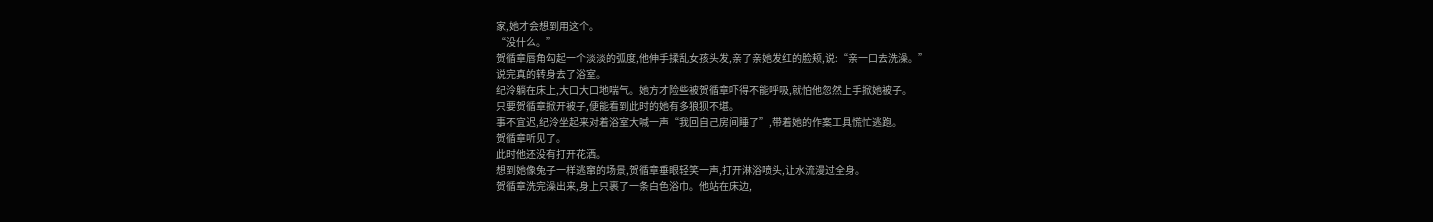家,她才会想到用这个。
“没什么。”
贺循章唇角勾起一个淡淡的弧度,他伸手揉乱女孩头发,亲了亲她发红的脸颊,说:“亲一口去洗澡。”
说完真的转身去了浴室。
纪泠躺在床上,大口大口地喘气。她方才险些被贺循章吓得不能呼吸,就怕他忽然上手掀她被子。
只要贺循章掀开被子,便能看到此时的她有多狼狈不堪。
事不宜迟,纪泠坐起来对着浴室大喊一声“我回自己房间睡了”,带着她的作案工具慌忙逃跑。
贺循章听见了。
此时他还没有打开花洒。
想到她像兔子一样逃窜的场景,贺循章垂眼轻笑一声,打开淋浴喷头,让水流漫过全身。
贺循章洗完澡出来,身上只裹了一条白色浴巾。他站在床边,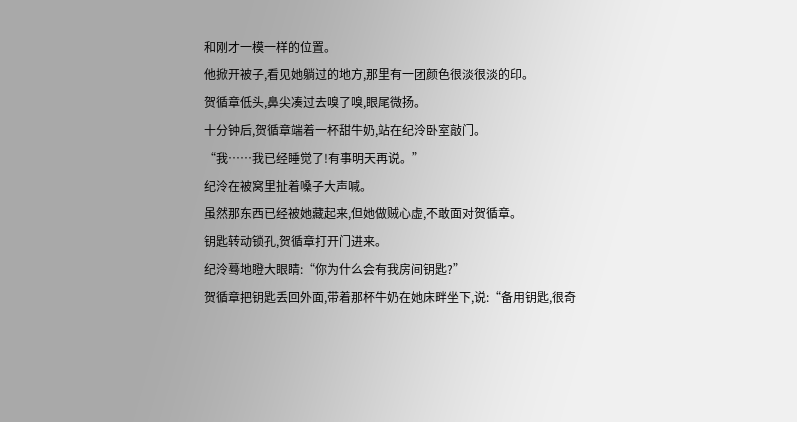和刚才一模一样的位置。
他掀开被子,看见她躺过的地方,那里有一团颜色很淡很淡的印。
贺循章低头,鼻尖凑过去嗅了嗅,眼尾微扬。
十分钟后,贺循章端着一杯甜牛奶,站在纪泠卧室敲门。
“我……我已经睡觉了!有事明天再说。”
纪泠在被窝里扯着嗓子大声喊。
虽然那东西已经被她藏起来,但她做贼心虚,不敢面对贺循章。
钥匙转动锁孔,贺循章打开门进来。
纪泠蓦地瞪大眼睛:“你为什么会有我房间钥匙?”
贺循章把钥匙丢回外面,带着那杯牛奶在她床畔坐下,说:“备用钥匙,很奇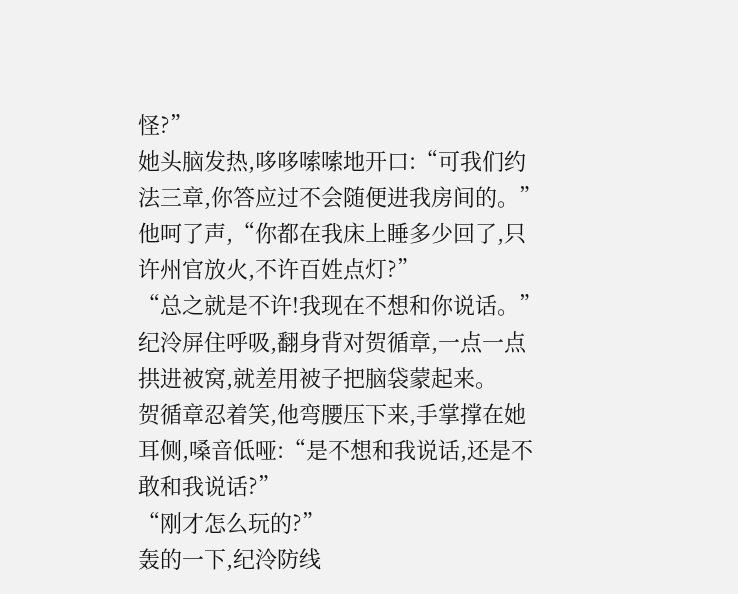怪?”
她头脑发热,哆哆嗦嗦地开口:“可我们约法三章,你答应过不会随便进我房间的。”
他呵了声,“你都在我床上睡多少回了,只许州官放火,不许百姓点灯?”
“总之就是不许!我现在不想和你说话。”
纪泠屏住呼吸,翻身背对贺循章,一点一点拱进被窝,就差用被子把脑袋蒙起来。
贺循章忍着笑,他弯腰压下来,手掌撑在她耳侧,嗓音低哑:“是不想和我说话,还是不敢和我说话?”
“刚才怎么玩的?”
轰的一下,纪泠防线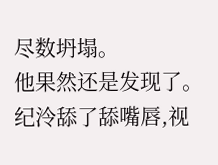尽数坍塌。
他果然还是发现了。
纪泠舔了舔嘴唇,视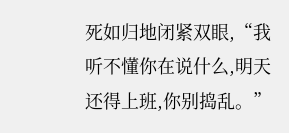死如归地闭紧双眼,“我听不懂你在说什么,明天还得上班,你别捣乱。”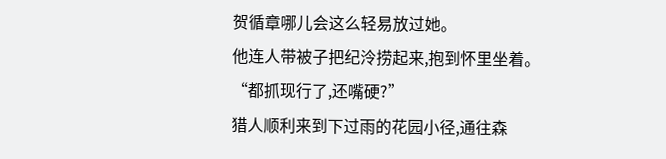贺循章哪儿会这么轻易放过她。
他连人带被子把纪泠捞起来,抱到怀里坐着。
“都抓现行了,还嘴硬?”
猎人顺利来到下过雨的花园小径,通往森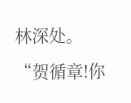林深处。
“贺循章!你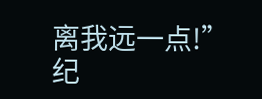离我远一点!”
纪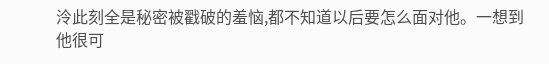泠此刻全是秘密被戳破的羞恼,都不知道以后要怎么面对他。一想到他很可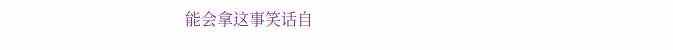能会拿这事笑话自